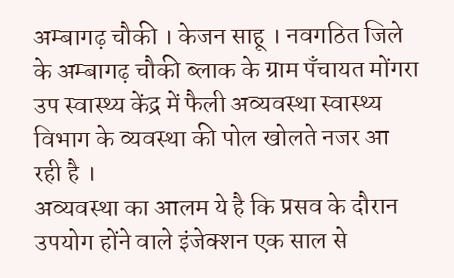अम्बागढ़ चौकी । केजन साहू । नवगठित जिले के अम्बागढ़ चौकी ब्लाक के ग्राम पँचायत मोंगरा उप स्वास्थ्य केंद्र में फैली अव्यवस्था स्वास्थ्य विभाग के व्यवस्था की पोल खोलते नजर आ रही है ।
अव्यवस्था का आलम ये है कि प्रसव के दौरान उपयोग होंने वाले इंजेक्शन एक साल से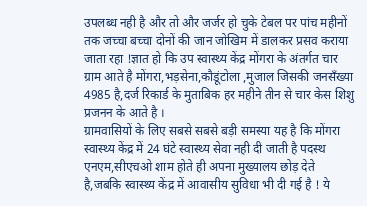उपलब्ध नही है और तो और जर्जर हो चुके टेबल पर पांच महीनों तक जच्चा बच्चा दोनों की जान जोखिम में डालकर प्रसव कराया जाता रहा !ज्ञात हो कि उप स्वास्थ्य केंद्र मोंगरा के अंतर्गत चार ग्राम आते है मोंगरा,भड़सेना,कौडूंटोला ,मुजाल जिसकी जनसँख्या 4985 है,दर्ज रिकार्ड के मुताबिक हर महीने तीन से चार केस शिशु प्रजनन के आते है ।
ग्रामवासियों के लिए सबसे सबसे बड़ी समस्या यह है कि मोंगरा स्वास्थ्य केंद्र में 24 घंटे स्वास्थ्य सेवा नही दी जाती है पदस्थ एनएम,सीएचओ शाम होते ही अपना मुख्यालय छोड़ देते है,जबकि स्वास्थ्य केंद्र में आवासीय सुविधा भी दी गई है ! ये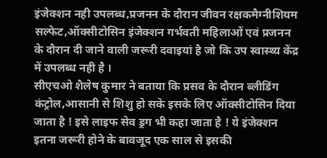इंजेक्शन नही उपलब्ध,प्रजनन के दौरान जीवन रक्षकमैग्नीशियम सल्फेट,ऑक्सीटोसिन इंजेक्शन गर्भवती महिलाओं एवं प्रजनन के दौरान दी जाने वाली जरूरी दवाइयां है जो कि उप स्वास्थ्य केंद्र में उपलब्ध नही है ।
सीएचओ शैलेष कुमार ने बताया कि प्रसव के दौरान ब्लीडिंग कंट्रोल,आसानी से शिशु हो सके इसके लिए ऑक्सीटोसिन दिया जाता है ! इसे लाइफ सेव ड्रग भी कहा जाता है ! ये इंजेक्शन इतना जरूरी होने के बावजूद एक साल से इसकी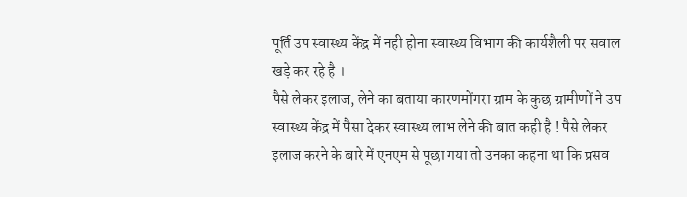पूर्ति उप स्वास्थ्य केंद्र में नही होना स्वास्थ्य विभाग की कार्यशैली पर सवाल खड़े कर रहे है ।
पैसे लेकर इलाज, लेने का बताया कारणमोंगरा ग्राम के कुछ ग्रामीणों ने उप स्वास्थ्य केंद्र में पैसा देकर स्वास्थ्य लाभ लेने की बात कही है ! पैसे लेकर इलाज करने के बारे में एनएम से पूछा गया तो उनका कहना था कि प्रसव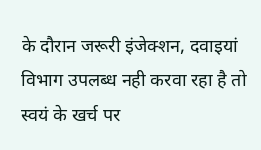के दौरान जरूरी इंजेक्शन, दवाइयां विभाग उपलब्ध नही करवा रहा है तो स्वयं के खर्च पर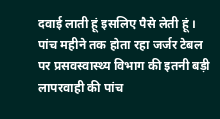दवाई लाती हूं इसलिए पैसे लेती हूं ।
पांच महीने तक होता रहा जर्जर टेबल पर प्रसवस्वास्थ्य विभाग की इतनी बड़ी लापरवाही की पांच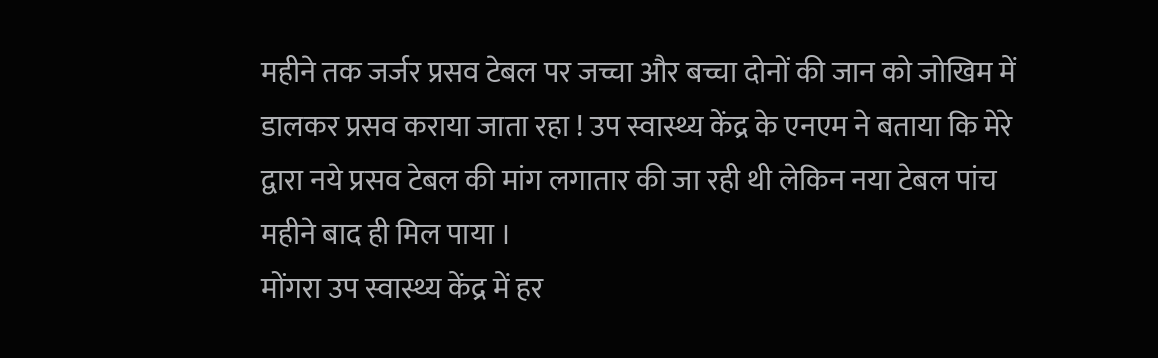महीने तक जर्जर प्रसव टेबल पर जच्चा और बच्चा दोनों की जान को जोखिम में डालकर प्रसव कराया जाता रहा ! उप स्वास्थ्य केंद्र के एनएम ने बताया कि मेरे द्वारा नये प्रसव टेबल की मांग लगातार की जा रही थी लेकिन नया टेबल पांच महीने बाद ही मिल पाया ।
मोंगरा उप स्वास्थ्य केंद्र में हर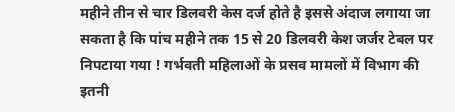महीने तीन से चार डिलवरी केस दर्ज होते है इससे अंदाज लगाया जा सकता है कि पांच महीने तक 15 से 20 डिलवरी केश जर्जर टेबल पर निपटाया गया ! गर्भवती महिलाओं के प्रसव मामलों में विभाग की इतनी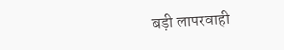बड़ी लापरवाही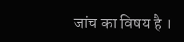जांच का विषय है ।